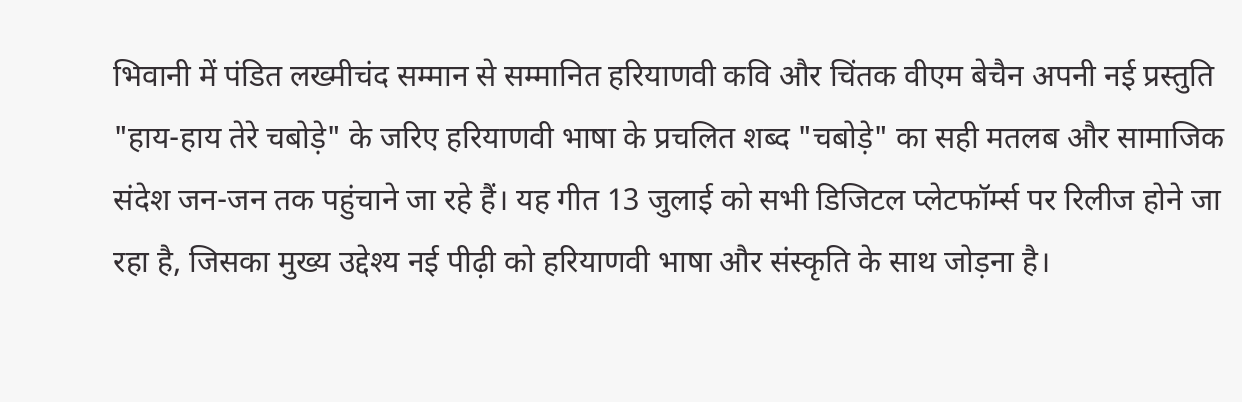भिवानी में पंडित लख्मीचंद सम्मान से सम्मानित हरियाणवी कवि और चिंतक वीएम बेचैन अपनी नई प्रस्तुति "हाय-हाय तेरे चबोड़े" के जरिए हरियाणवी भाषा के प्रचलित शब्द "चबोड़े" का सही मतलब और सामाजिक संदेश जन-जन तक पहुंचाने जा रहे हैं। यह गीत 13 जुलाई को सभी डिजिटल प्लेटफॉर्म्स पर रिलीज होने जा रहा है, जिसका मुख्य उद्देश्य नई पीढ़ी को हरियाणवी भाषा और संस्कृति के साथ जोड़ना है।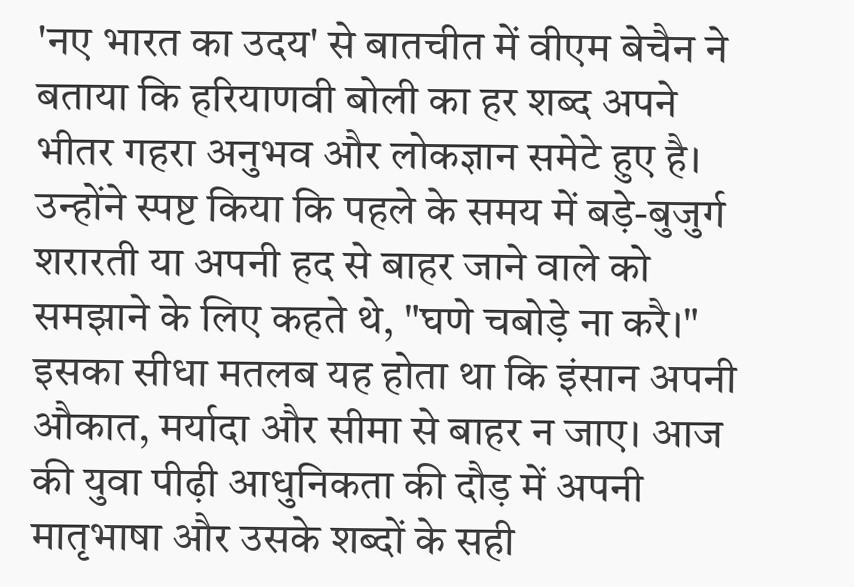'नए भारत का उदय' से बातचीत में वीएम बेचैन ने बताया कि हरियाणवी बोली का हर शब्द अपने भीतर गहरा अनुभव और लोकज्ञान समेटे हुए है। उन्होंने स्पष्ट किया कि पहले के समय में बड़े-बुजुर्ग शरारती या अपनी हद से बाहर जाने वाले को समझाने के लिए कहते थे, "घणे चबोड़े ना करै।" इसका सीधा मतलब यह होता था कि इंसान अपनी औकात, मर्यादा और सीमा से बाहर न जाए। आज की युवा पीढ़ी आधुनिकता की दौड़ में अपनी मातृभाषा और उसके शब्दों के सही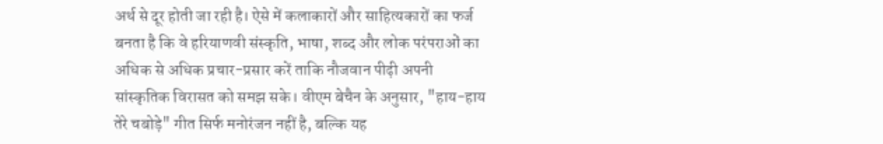अर्थ से दूर होती जा रही है। ऐसे में कलाकारों और साहित्यकारों का फर्ज बनता है कि वे हरियाणवी संस्कृति, भाषा, शब्द और लोक परंपराओं का अधिक से अधिक प्रचार-प्रसार करें ताकि नौजवान पीढ़ी अपनी सांस्कृतिक विरासत को समझ सके। वीएम बेचैन के अनुसार, "हाय-हाय तेरे चबोड़े" गीत सिर्फ मनोरंजन नहीं है, बल्कि यह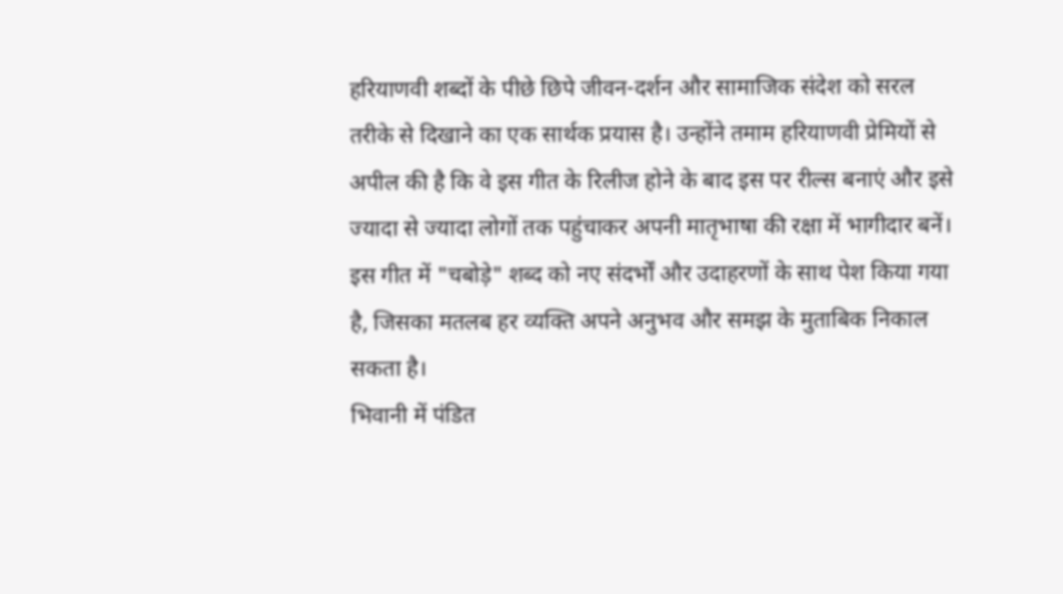हरियाणवी शब्दों के पीछे छिपे जीवन-दर्शन और सामाजिक संदेश को सरल तरीके से दिखाने का एक सार्थक प्रयास है। उन्होंने तमाम हरियाणवी प्रेमियों से अपील की है कि वे इस गीत के रिलीज होने के बाद इस पर रील्स बनाएं और इसे ज्यादा से ज्यादा लोगों तक पहुंचाकर अपनी मातृभाषा की रक्षा में भागीदार बनें। इस गीत में "चबोड़े" शब्द को नए संदर्भों और उदाहरणों के साथ पेश किया गया है, जिसका मतलब हर व्यक्ति अपने अनुभव और समझ के मुताबिक निकाल सकता है।
भिवानी में पंडित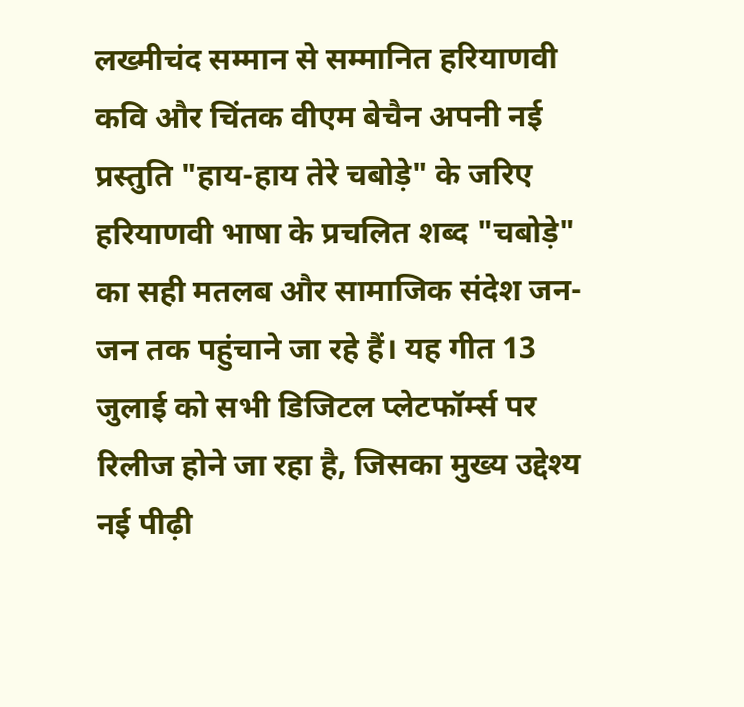लख्मीचंद सम्मान से सम्मानित हरियाणवी कवि और चिंतक वीएम बेचैन अपनी नई प्रस्तुति "हाय-हाय तेरे चबोड़े" के जरिए हरियाणवी भाषा के प्रचलित शब्द "चबोड़े" का सही मतलब और सामाजिक संदेश जन-जन तक पहुंचाने जा रहे हैं। यह गीत 13 जुलाई को सभी डिजिटल प्लेटफॉर्म्स पर रिलीज होने जा रहा है, जिसका मुख्य उद्देश्य नई पीढ़ी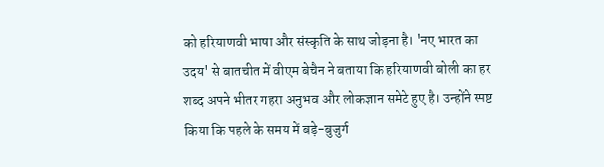को हरियाणवी भाषा और संस्कृति के साथ जोड़ना है। 'नए भारत का उदय' से बातचीत में वीएम बेचैन ने बताया कि हरियाणवी बोली का हर शब्द अपने भीतर गहरा अनुभव और लोकज्ञान समेटे हुए है। उन्होंने स्पष्ट किया कि पहले के समय में बड़े-बुजुर्ग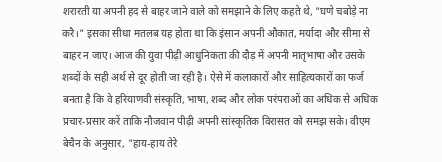शरारती या अपनी हद से बाहर जाने वाले को समझाने के लिए कहते थे, "घणे चबोड़े ना करै।" इसका सीधा मतलब यह होता था कि इंसान अपनी औकात, मर्यादा और सीमा से बाहर न जाए। आज की युवा पीढ़ी आधुनिकता की दौड़ में अपनी मातृभाषा और उसके शब्दों के सही अर्थ से दूर होती जा रही है। ऐसे में कलाकारों और साहित्यकारों का फर्ज बनता है कि वे हरियाणवी संस्कृति, भाषा, शब्द और लोक परंपराओं का अधिक से अधिक प्रचार-प्रसार करें ताकि नौजवान पीढ़ी अपनी सांस्कृतिक विरासत को समझ सके। वीएम बेचैन के अनुसार, "हाय-हाय तेरे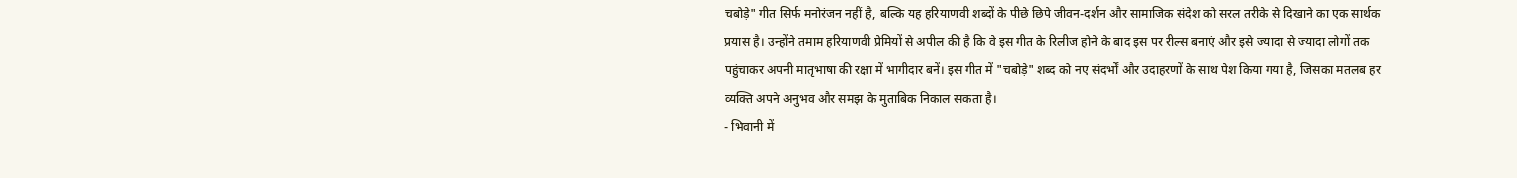चबोड़े" गीत सिर्फ मनोरंजन नहीं है, बल्कि यह हरियाणवी शब्दों के पीछे छिपे जीवन-दर्शन और सामाजिक संदेश को सरल तरीके से दिखाने का एक सार्थक प्रयास है। उन्होंने तमाम हरियाणवी प्रेमियों से अपील की है कि वे इस गीत के रिलीज होने के बाद इस पर रील्स बनाएं और इसे ज्यादा से ज्यादा लोगों तक पहुंचाकर अपनी मातृभाषा की रक्षा में भागीदार बनें। इस गीत में "चबोड़े" शब्द को नए संदर्भों और उदाहरणों के साथ पेश किया गया है, जिसका मतलब हर व्यक्ति अपने अनुभव और समझ के मुताबिक निकाल सकता है।
- भिवानी में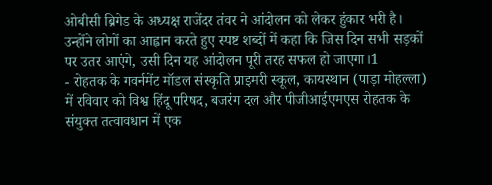ओबीसी ब्रिगेड के अध्यक्ष राजेंदर तंवर ने आंदोलन को लेकर हुंकार भरी है। उन्होंने लोगों का आह्वान करते हुए स्पष्ट शब्दों में कहा कि जिस दिन सभी सड़कों पर उतर आएंगे, उसी दिन यह आंदोलन पूरी तरह सफल हो जाएगा।1
- रोहतक के गवर्नमेंट मॉडल संस्कृति प्राइमरी स्कूल, कायस्थान (पाड़ा मोहल्ला) में रविवार को विश्व हिंदू परिषद, बजरंग दल और पीजीआईएमएस रोहतक के संयुक्त तत्वावधान में एक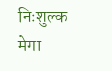निःशुल्क मेगा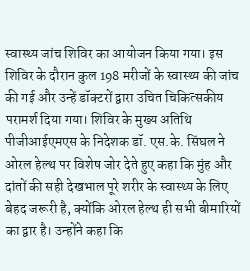स्वास्थ्य जांच शिविर का आयोजन किया गया। इस शिविर के दौरान कुल 198 मरीजों के स्वास्थ्य की जांच की गई और उन्हें डॉक्टरों द्वारा उचित चिकित्सकीय परामर्श दिया गया। शिविर के मुख्य अतिथि पीजीआईएमएस के निदेशक डॉ. एस.के. सिंघल ने ओरल हेल्थ पर विशेष जोर देते हुए कहा कि मुंह और दांतों की सही देखभाल पूरे शरीर के स्वास्थ्य के लिए बेहद जरूरी है, क्योंकि ओरल हेल्थ ही सभी बीमारियों का द्वार है। उन्होंने कहा कि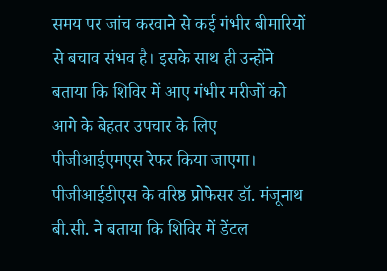समय पर जांच करवाने से कई गंभीर बीमारियों से बचाव संभव है। इसके साथ ही उन्होंने बताया कि शिविर में आए गंभीर मरीजों को आगे के बेहतर उपचार के लिए पीजीआईएमएस रेफर किया जाएगा। पीजीआईडीएस के वरिष्ठ प्रोफेसर डॉ. मंजूनाथ बी.सी. ने बताया कि शिविर में डेंटल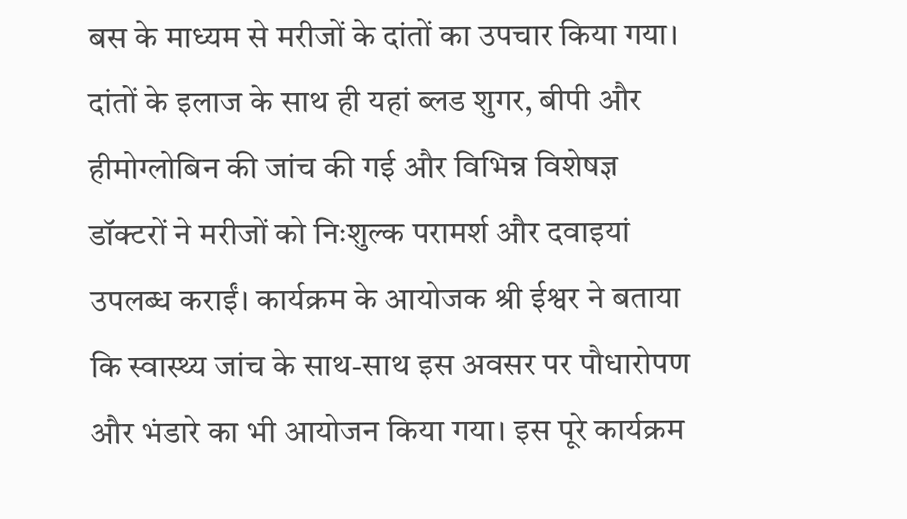बस के माध्यम से मरीजों के दांतों का उपचार किया गया। दांतों के इलाज के साथ ही यहां ब्लड शुगर, बीपी और हीमोग्लोबिन की जांच की गई और विभिन्न विशेषज्ञ डॉक्टरों ने मरीजों को निःशुल्क परामर्श और दवाइयां उपलब्ध कराईं। कार्यक्रम के आयोजक श्री ईश्वर ने बताया कि स्वास्थ्य जांच के साथ-साथ इस अवसर पर पौधारोपण और भंडारे का भी आयोजन किया गया। इस पूरे कार्यक्रम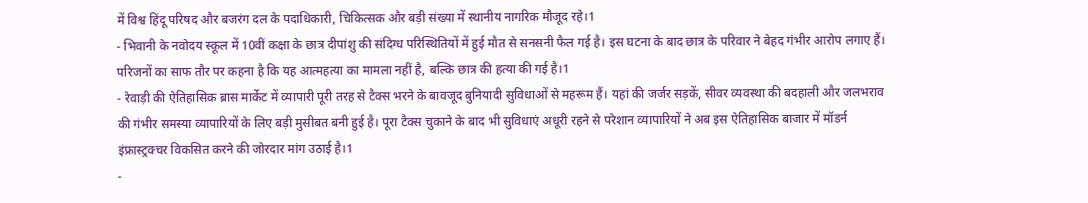में विश्व हिंदू परिषद और बजरंग दल के पदाधिकारी, चिकित्सक और बड़ी संख्या में स्थानीय नागरिक मौजूद रहे।1
- भिवानी के नवोदय स्कूल में 10वीं कक्षा के छात्र दीपांशु की संदिग्ध परिस्थितियों में हुई मौत से सनसनी फैल गई है। इस घटना के बाद छात्र के परिवार ने बेहद गंभीर आरोप लगाए हैं। परिजनों का साफ तौर पर कहना है कि यह आत्महत्या का मामला नहीं है, बल्कि छात्र की हत्या की गई है।1
- रेवाड़ी की ऐतिहासिक ब्रास मार्केट में व्यापारी पूरी तरह से टैक्स भरने के बावजूद बुनियादी सुविधाओं से महरूम हैं। यहां की जर्जर सड़कें, सीवर व्यवस्था की बदहाली और जलभराव की गंभीर समस्या व्यापारियों के लिए बड़ी मुसीबत बनी हुई है। पूरा टैक्स चुकाने के बाद भी सुविधाएं अधूरी रहने से परेशान व्यापारियों ने अब इस ऐतिहासिक बाजार में मॉडर्न इंफ्रास्ट्रक्चर विकसित करने की जोरदार मांग उठाई है।1
-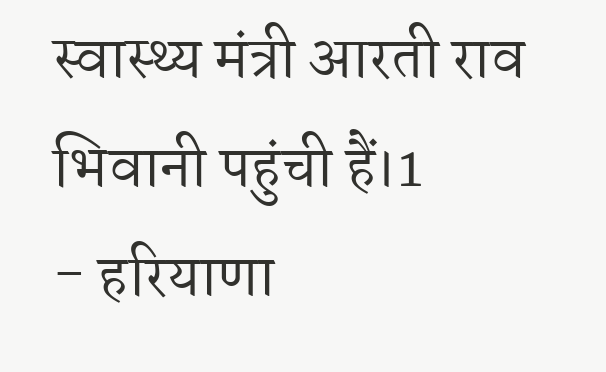स्वास्थ्य मंत्री आरती राव भिवानी पहुंची हैं।1
- हरियाणा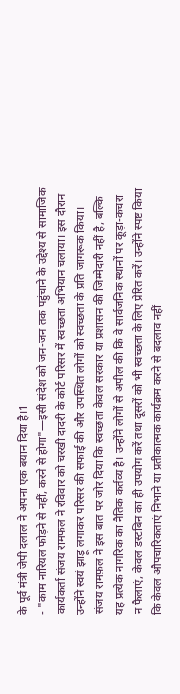के पूर्व मंत्री जेपी दलाल ने अपना एक बयान दिया है।1
- "काम नारियल फोड़ने से नहीं, करने से होगा"—इसी संदेश को जन-जन तक पहुंचाने के उद्देश्य से सामाजिक कार्यकर्ता संजय रामफल ने रविवार को चरखी दादरी के कोर्ट परिसर में स्वच्छता अभियान चलाया। इस दौरान उन्होंने स्वयं झाड़ू लगाकर परिसर की सफाई की और उपस्थित लोगों को स्वच्छता के प्रति जागरूक किया। संजय रामफ़ल ने इस बात पर जोर दिया कि स्वच्छता केवल सरकार या प्रशासन की जिम्मेदारी नहीं है, बल्कि यह प्रत्येक नागरिक का नैतिक कर्तव्य है। उन्होंने लोगों से अपील की कि वे सार्वजनिक स्थानों पर कूड़ा-कचरा न फैलाएं, केवल डस्टबिन का ही उपयोग करें तथा दूसरों को भी स्वच्छता के लिए प्रेरित करें। उन्होंने स्पष्ट किया कि केवल औपचारिकताएं निभाने या प्रतीकात्मक कार्यक्रम करने से बदलाव नहीं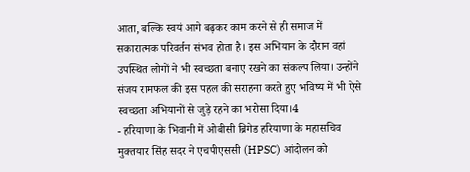आता, बल्कि स्वयं आगे बढ़कर काम करने से ही समाज में सकारात्मक परिवर्तन संभव होता है। इस अभियान के दौरान वहां उपस्थित लोगों ने भी स्वच्छता बनाए रखने का संकल्प लिया। उन्होंने संजय रामफल की इस पहल की सराहना करते हुए भविष्य में भी ऐसे स्वच्छता अभियानों से जुड़े रहने का भरोसा दिया।4
- हरियाणा के भिवानी में ओबीसी ब्रिगेड हरियाणा के महासचिव मुक्तयार सिंह सदर ने एचपीएससी (HPSC) आंदोलन को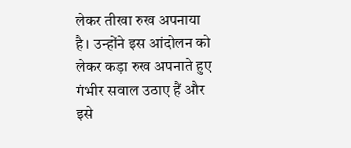लेकर तीखा रुख अपनाया है। उन्होंने इस आंदोलन को लेकर कड़ा रुख अपनाते हुए गंभीर सवाल उठाए हैं और इसे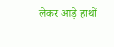लेकर आड़े हाथों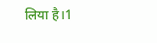लिया है।1